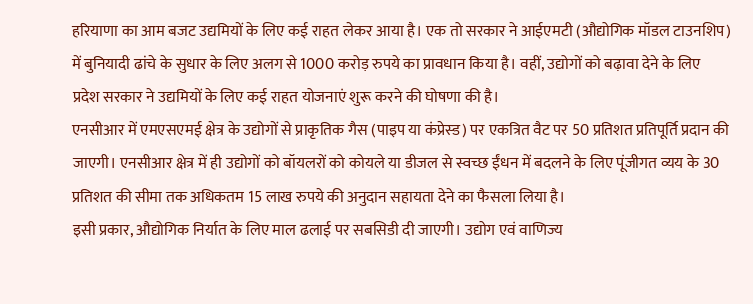हरियाणा का आम बजट उद्यमियों के लिए कई राहत लेकर आया है। एक तो सरकार ने आईएमटी (औद्योगिक मॉडल टाउनशिप) में बुनियादी ढांचे के सुधार के लिए अलग से 1000 करोड़ रुपये का प्रावधान किया है। वहीं, उद्योगों को बढ़ावा देने के लिए प्रदेश सरकार ने उद्यमियों के लिए कई राहत योजनाएं शुरू करने की घोषणा की है।
एनसीआर में एमएसएमई क्षेत्र के उद्योगों से प्राकृतिक गैस (पाइप या कंप्रेस्ड) पर एकत्रित वैट पर 50 प्रतिशत प्रतिपूर्ति प्रदान की जाएगी। एनसीआर क्षेत्र में ही उद्योगों को बॉयलरों को कोयले या डीजल से स्वच्छ ईंधन में बदलने के लिए पूंजीगत व्यय के 30 प्रतिशत की सीमा तक अधिकतम 15 लाख रुपये की अनुदान सहायता देने का फैसला लिया है।
इसी प्रकार, औद्योगिक निर्यात के लिए माल ढलाई पर सबसिडी दी जाएगी। उद्योग एवं वाणिज्य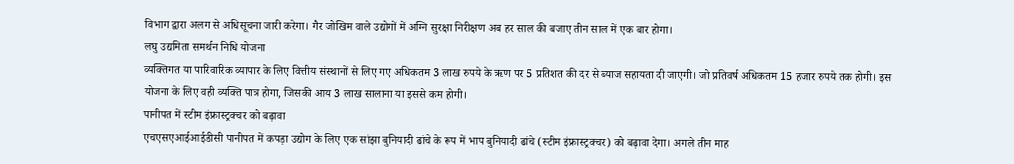विभाग द्वारा अलग से अधिसूचना जारी करेगा। गैर जोखिम वाले उद्योगों में अग्नि सुरक्षा निरीक्षण अब हर साल की बजाए तीन साल में एक बार होगा।
लघु उद्यमिता समर्थन निधि योजना
व्यक्तिगत या पारिवारिक व्यापार के लिए वित्तीय संस्थानों से लिए गए अधिकतम 3 लाख रुपये के ऋण पर 5 प्रतिशत की दर से ब्याज सहायता दी जाएगी। जो प्रतिवर्ष अधिकतम 15 हजार रुपये तक होगी। इस योजना के लिए वही व्यक्ति पात्र होगा, जिसकी आय 3 लाख सालाना या इससे कम होगी।
पानीपत में स्टीम इंफ्रास्ट्रक्चर को बढ़ावा
एचएसएआईआईडीसी पानीपत में कपड़ा उद्योग के लिए एक सांझा बुनियादी ढांचे के रूप में भाप बुनियादी ढांचे (स्टीम इंफ्रास्ट्रक्चर) को बढ़ावा देगा। अगले तीन माह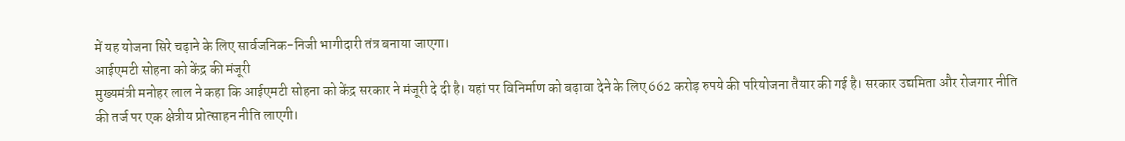में यह योजना सिरे चढ़ाने के लिए सार्वजनिक-निजी भागीदारी तंत्र बनाया जाएगा।
आईएमटी सोहना को केंद्र की मंजूरी
मुख्यमंत्री मनोहर लाल ने कहा कि आईएमटी सोहना को केंद्र सरकार ने मंजूरी दे दी है। यहां पर विनिर्माण को बढ़ावा देने के लिए 662 करोड़ रुपये की परियोजना तैयार की गई है। सरकार उद्यमिता और रोजगार नीति की तर्ज पर एक क्षेत्रीय प्रोत्साहन नीति लाएगी।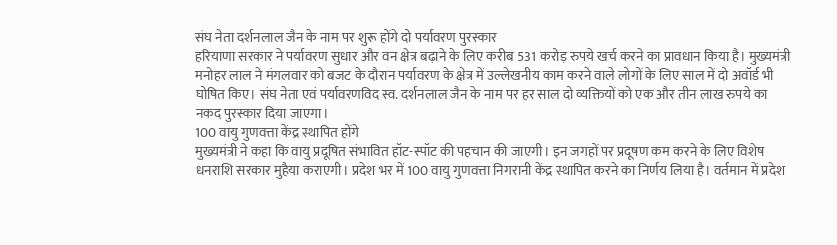संघ नेता दर्शनलाल जैन के नाम पर शुरू होंगे दो पर्यावरण पुरस्कार
हरियाणा सरकार ने पर्यावरण सुधार और वन क्षेत्र बढ़ाने के लिए करीब 531 करोड़ रुपये खर्च करने का प्रावधान किया है। मुख्यमंत्री मनोहर लाल ने मंगलवार को बजट के दौरान पर्यावरण के क्षेत्र में उल्लेखनीय काम करने वाले लोगों के लिए साल में दो अवॉर्ड भी घोषित किए। संघ नेता एवं पर्यावरणविद स्व. दर्शनलाल जैन के नाम पर हर साल दो व्यक्तियों को एक और तीन लाख रुपये का नकद पुरस्कार दिया जाएगा।
100 वायु गुणवत्ता केंद्र स्थापित होंगे
मुख्यमंत्री ने कहा कि वायु प्रदूषित संभावित हॉट-स्पॉट की पहचान की जाएगी। इन जगहों पर प्रदूषण कम करने के लिए विशेष धनराशि सरकार मुहैया कराएगी। प्रदेश भर में 100 वायु गुणवत्ता निगरानी केंद्र स्थापित करने का निर्णय लिया है। वर्तमान में प्रदेश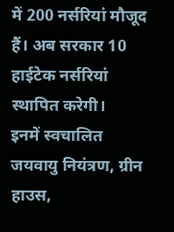में 200 नर्सरियां मौजूद हैं। अब सरकार 10 हाईटेक नर्सरियां स्थापित करेगी।
इनमें स्वचालित जयवायु नियंत्रण, ग्रीन हाउस,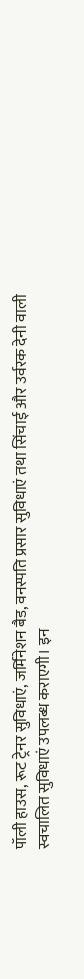पॉली हाउस, रूट ट्रेनर सुविधाएं, जर्मिनेशन बैड, वनस्पति प्रसार सुविधाएं तथा सिंचाई और उर्वरक देनी वाली स्वचालित सुविधाएं उपलब्ध कराएगी। इन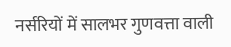नर्सरियों में सालभर गुणवत्ता वाली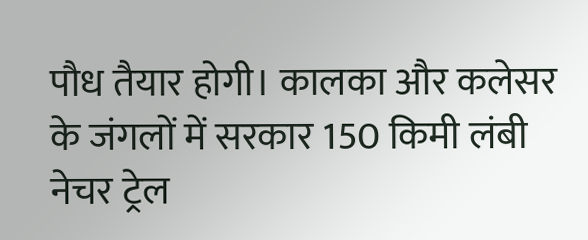पौध तैयार होगी। कालका और कलेसर के जंगलों में सरकार 150 किमी लंबी नेचर ट्रेल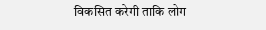विकसित करेगी ताकि लोग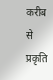करीब से प्रकृति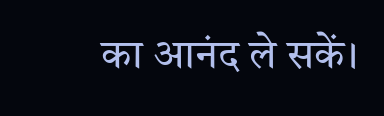का आनंद ले सकें।